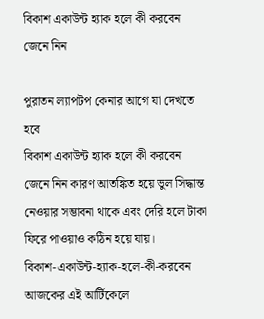বিকাশ একাউন্ট হ্যাক হলে কী করবেন জেনে নিন

পুরাতন ল্যাপটপ কেনার আগে যা দেখতে হবে
বিকাশ একাউন্ট হ্যাক হলে কী করবেন জেনে নিন কারণ আতঙ্কিত হয়ে ভুল সিদ্ধান্ত নেওয়ার সম্ভাবনা থাকে এবং দেরি হলে টাকা ফিরে পাওয়াও কঠিন হয়ে যায়।
বিকাশ-একাউন্ট-হ্যাক-হলে-কী-করবেন
আজকের এই আর্টিকেলে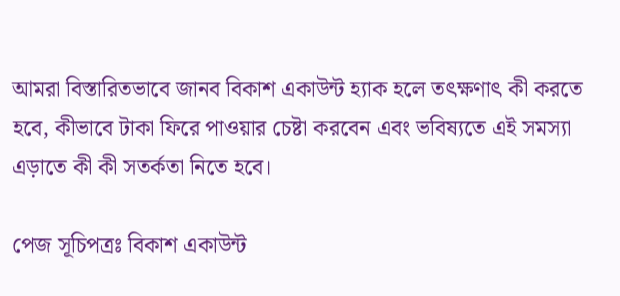আমরা বিস্তারিতভাবে জানব বিকাশ একাউন্ট হ্যাক হলে তৎক্ষণাৎ কী করতে হবে, কীভাবে টাকা ফিরে পাওয়ার চেষ্টা করবেন এবং ভবিষ্যতে এই সমস্যা এড়াতে কী কী সতর্কতা নিতে হবে।

পেজ সূচিপত্রঃ বিকাশ একাউন্ট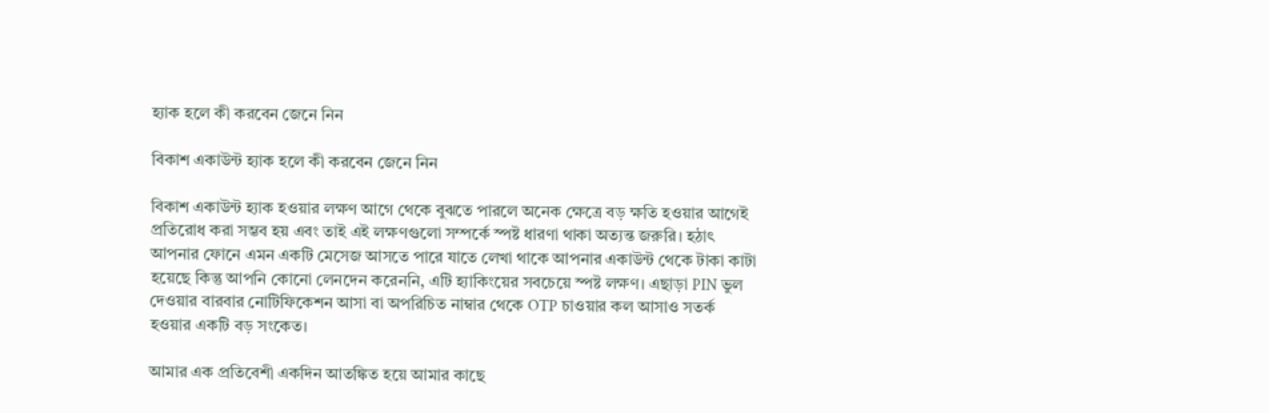হ্যাক হলে কী করবেন জেনে নিন

বিকাশ একাউন্ট হ্যাক হলে কী করবেন জেনে নিন

বিকাশ একাউন্ট হ্যাক হওয়ার লক্ষণ আগে থেকে বুঝতে পারলে অনেক ক্ষেত্রে বড় ক্ষতি হওয়ার আগেই প্রতিরোধ করা সম্ভব হয় এবং তাই এই লক্ষণগুলো সম্পর্কে স্পষ্ট ধারণা থাকা অত্যন্ত জরুরি। হঠাৎ আপনার ফোনে এমন একটি মেসেজ আসতে পারে যাতে লেখা থাকে আপনার একাউন্ট থেকে টাকা কাটা হয়েছে কিন্তু আপনি কোনো লেনদেন করেননি, এটি হ্যাকিংয়ের সবচেয়ে স্পষ্ট লক্ষণ। এছাড়া PIN ভুল দেওয়ার বারবার নোটিফিকেশন আসা বা অপরিচিত নাম্বার থেকে OTP চাওয়ার কল আসাও সতর্ক হওয়ার একটি বড় সংকেত।

আমার এক প্রতিবেশী একদিন আতঙ্কিত হয়ে আমার কাছে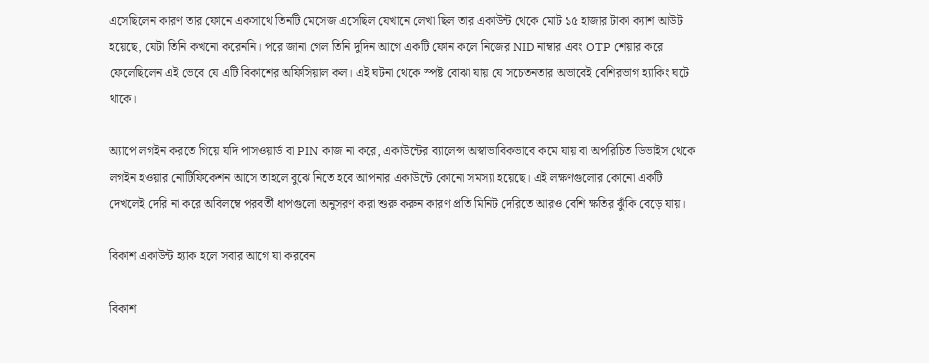এসেছিলেন কারণ তার ফোনে একসাথে তিনটি মেসেজ এসেছিল যেখানে লেখা ছিল তার একাউন্ট থেকে মোট ১৫ হাজার টাকা ক্যাশ আউট হয়েছে, যেটা তিনি কখনো করেননি। পরে জানা গেল তিনি দুদিন আগে একটি ফোন কলে নিজের NID নাম্বার এবং OTP শেয়ার করে ফেলেছিলেন এই ভেবে যে এটি বিকাশের অফিসিয়াল কল। এই ঘটনা থেকে স্পষ্ট বোঝা যায় যে সচেতনতার অভাবেই বেশিরভাগ হ্যাকিং ঘটে থাকে।

অ্যাপে লগইন করতে গিয়ে যদি পাসওয়ার্ড বা PIN কাজ না করে, একাউন্টের ব্যালেন্স অস্বাভাবিকভাবে কমে যায় বা অপরিচিত ডিভাইস থেকে লগইন হওয়ার নোটিফিকেশন আসে তাহলে বুঝে নিতে হবে আপনার একাউন্টে কোনো সমস্যা হয়েছে। এই লক্ষণগুলোর কোনো একটি দেখলেই দেরি না করে অবিলম্বে পরবর্তী ধাপগুলো অনুসরণ করা শুরু করুন কারণ প্রতি মিনিট দেরিতে আরও বেশি ক্ষতির ঝুঁকি বেড়ে যায়।

বিকাশ একাউন্ট হ্যাক হলে সবার আগে যা করবেন

বিকাশ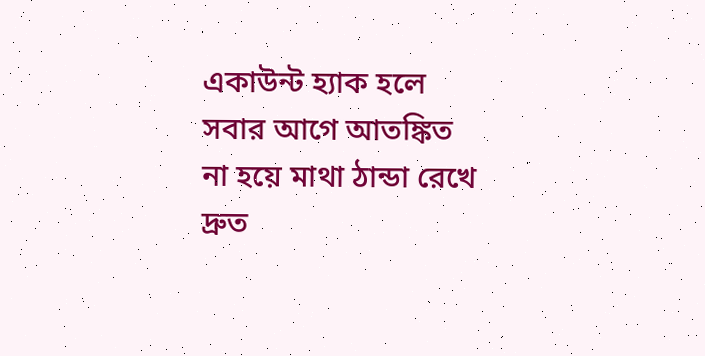একাউন্ট হ্যাক হলে সবার আগে আতঙ্কিত না হয়ে মাথা ঠান্ডা রেখে দ্রুত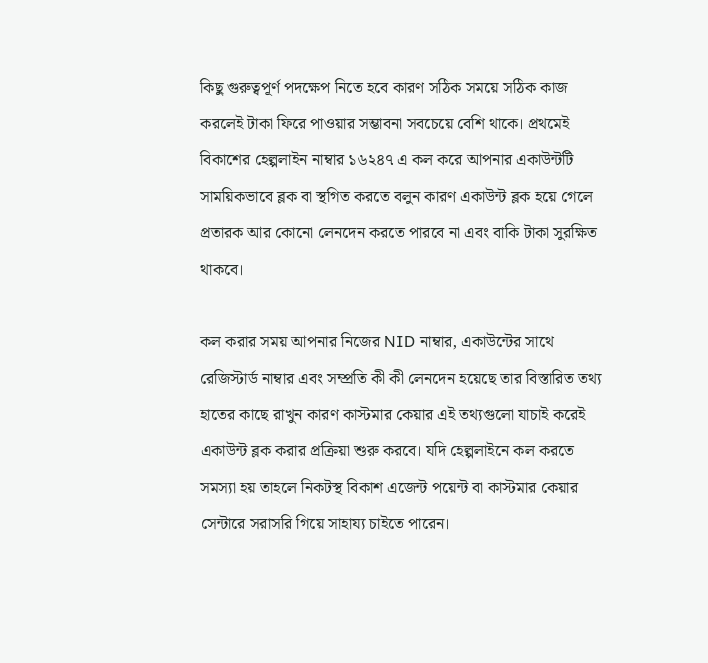কিছু গুরুত্বপূর্ণ পদক্ষেপ নিতে হবে কারণ সঠিক সময়ে সঠিক কাজ করলেই টাকা ফিরে পাওয়ার সম্ভাবনা সবচেয়ে বেশি থাকে। প্রথমেই বিকাশের হেল্পলাইন নাম্বার ১৬২৪৭ এ কল করে আপনার একাউন্টটি সাময়িকভাবে ব্লক বা স্থগিত করতে বলুন কারণ একাউন্ট ব্লক হয়ে গেলে প্রতারক আর কোনো লেনদেন করতে পারবে না এবং বাকি টাকা সুরক্ষিত থাকবে।

কল করার সময় আপনার নিজের NID নাম্বার, একাউন্টের সাথে রেজিস্টার্ড নাম্বার এবং সম্প্রতি কী কী লেনদেন হয়েছে তার বিস্তারিত তথ্য হাতের কাছে রাখুন কারণ কাস্টমার কেয়ার এই তথ্যগুলো যাচাই করেই একাউন্ট ব্লক করার প্রক্রিয়া শুরু করবে। যদি হেল্পলাইনে কল করতে সমস্যা হয় তাহলে নিকটস্থ বিকাশ এজেন্ট পয়েন্ট বা কাস্টমার কেয়ার সেন্টারে সরাসরি গিয়ে সাহায্য চাইতে পারেন।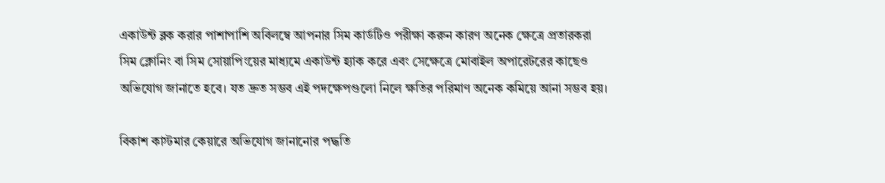একাউন্ট ব্লক করার পাশাপাশি অবিলম্বে আপনার সিম কার্ডটিও পরীক্ষা করুন কারণ অনেক ক্ষেত্রে প্রতারকরা সিম ক্লোনিং বা সিম সোয়াপিংয়ের মাধ্যমে একাউন্ট হ্যাক করে এবং সেক্ষেত্রে মোবাইল অপারেটরের কাছেও অভিযোগ জানাতে হবে। যত দ্রুত সম্ভব এই পদক্ষেপগুলো নিলে ক্ষতির পরিমাণ অনেক কমিয়ে আনা সম্ভব হয়।

বিকাশ কাস্টমার কেয়ারে অভিযোগ জানানোর পদ্ধতি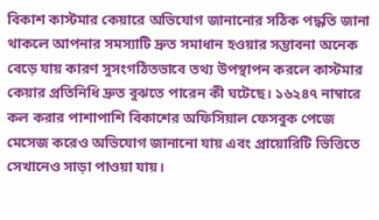বিকাশ কাস্টমার কেয়ারে অভিযোগ জানানোর সঠিক পদ্ধতি জানা থাকলে আপনার সমস্যাটি দ্রুত সমাধান হওয়ার সম্ভাবনা অনেক বেড়ে যায় কারণ সুসংগঠিতভাবে তথ্য উপস্থাপন করলে কাস্টমার কেয়ার প্রতিনিধি দ্রুত বুঝতে পারেন কী ঘটেছে। ১৬২৪৭ নাম্বারে কল করার পাশাপাশি বিকাশের অফিসিয়াল ফেসবুক পেজে মেসেজ করেও অভিযোগ জানানো যায় এবং প্রায়োরিটি ভিত্তিতে সেখানেও সাড়া পাওয়া যায়।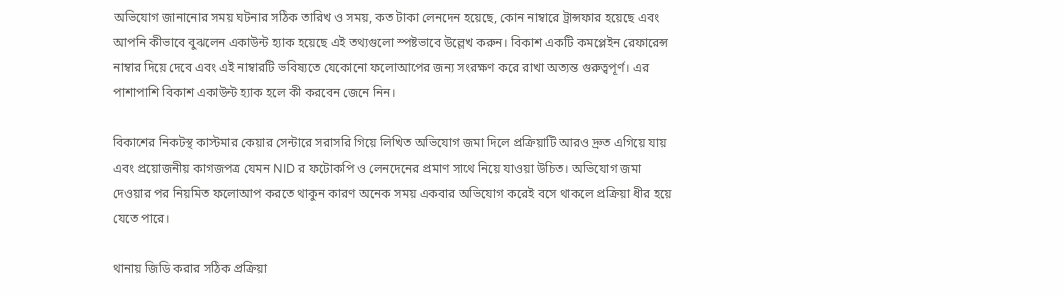অভিযোগ জানানোর সময় ঘটনার সঠিক তারিখ ও সময়, কত টাকা লেনদেন হয়েছে, কোন নাম্বারে ট্রান্সফার হয়েছে এবং আপনি কীভাবে বুঝলেন একাউন্ট হ্যাক হয়েছে এই তথ্যগুলো স্পষ্টভাবে উল্লেখ করুন। বিকাশ একটি কমপ্লেইন রেফারেন্স নাম্বার দিয়ে দেবে এবং এই নাম্বারটি ভবিষ্যতে যেকোনো ফলোআপের জন্য সংরক্ষণ করে রাখা অত্যন্ত গুরুত্বপূর্ণ। এর পাশাপাশি বিকাশ একাউন্ট হ্যাক হলে কী করবেন জেনে নিন।

বিকাশের নিকটস্থ কাস্টমার কেয়ার সেন্টারে সরাসরি গিয়ে লিখিত অভিযোগ জমা দিলে প্রক্রিয়াটি আরও দ্রুত এগিয়ে যায় এবং প্রয়োজনীয় কাগজপত্র যেমন NID র ফটোকপি ও লেনদেনের প্রমাণ সাথে নিয়ে যাওয়া উচিত। অভিযোগ জমা দেওয়ার পর নিয়মিত ফলোআপ করতে থাকুন কারণ অনেক সময় একবার অভিযোগ করেই বসে থাকলে প্রক্রিয়া ধীর হয়ে যেতে পারে।

থানায় জিডি করার সঠিক প্রক্রিয়া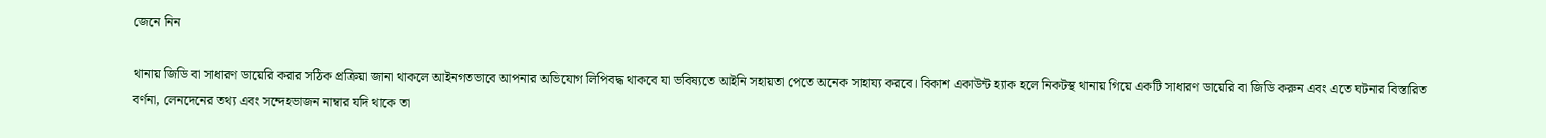জেনে নিন

থানায় জিডি বা সাধারণ ডায়েরি করার সঠিক প্রক্রিয়া জানা থাকলে আইনগতভাবে আপনার অভিযোগ লিপিবদ্ধ থাকবে যা ভবিষ্যতে আইনি সহায়তা পেতে অনেক সাহায্য করবে। বিকাশ একাউন্ট হ্যাক হলে নিকটস্থ থানায় গিয়ে একটি সাধারণ ডায়েরি বা জিডি করুন এবং এতে ঘটনার বিস্তারিত বর্ণনা, লেনদেনের তথ্য এবং সন্দেহভাজন নাম্বার যদি থাকে তা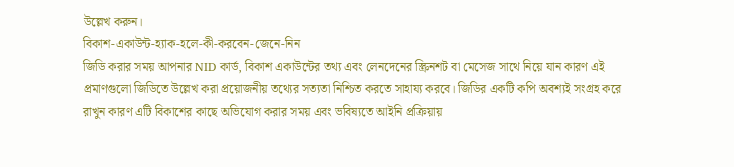উল্লেখ করুন।
বিকাশ-একাউন্ট-হ্যাক-হলে-কী-করবেন-জেনে-নিন
জিডি করার সময় আপনার NID কার্ড, বিকাশ একাউন্টের তথ্য এবং লেনদেনের স্ক্রিনশট বা মেসেজ সাথে নিয়ে যান কারণ এই প্রমাণগুলো জিডিতে উল্লেখ করা প্রয়োজনীয় তথ্যের সত্যতা নিশ্চিত করতে সাহায্য করবে। জিডির একটি কপি অবশ্যই সংগ্রহ করে রাখুন কারণ এটি বিকাশের কাছে অভিযোগ করার সময় এবং ভবিষ্যতে আইনি প্রক্রিয়ায়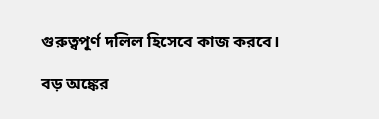গুরুত্বপূর্ণ দলিল হিসেবে কাজ করবে।

বড় অঙ্কের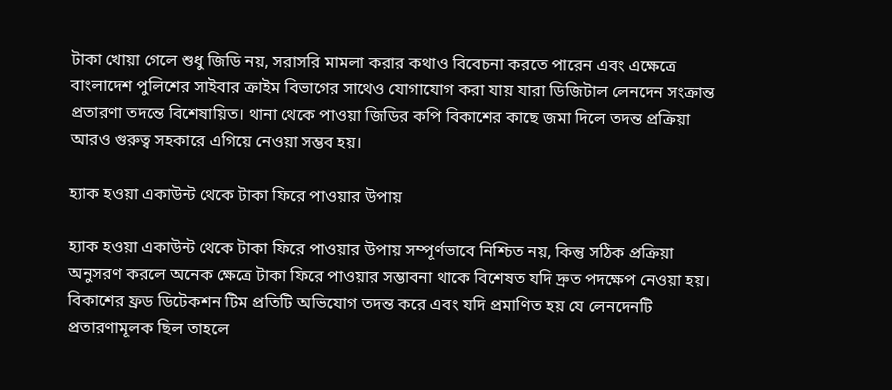টাকা খোয়া গেলে শুধু জিডি নয়, সরাসরি মামলা করার কথাও বিবেচনা করতে পারেন এবং এক্ষেত্রে বাংলাদেশ পুলিশের সাইবার ক্রাইম বিভাগের সাথেও যোগাযোগ করা যায় যারা ডিজিটাল লেনদেন সংক্রান্ত প্রতারণা তদন্তে বিশেষায়িত। থানা থেকে পাওয়া জিডির কপি বিকাশের কাছে জমা দিলে তদন্ত প্রক্রিয়া আরও গুরুত্ব সহকারে এগিয়ে নেওয়া সম্ভব হয়।

হ্যাক হওয়া একাউন্ট থেকে টাকা ফিরে পাওয়ার উপায়

হ্যাক হওয়া একাউন্ট থেকে টাকা ফিরে পাওয়ার উপায় সম্পূর্ণভাবে নিশ্চিত নয়, কিন্তু সঠিক প্রক্রিয়া অনুসরণ করলে অনেক ক্ষেত্রে টাকা ফিরে পাওয়ার সম্ভাবনা থাকে বিশেষত যদি দ্রুত পদক্ষেপ নেওয়া হয়। বিকাশের ফ্রড ডিটেকশন টিম প্রতিটি অভিযোগ তদন্ত করে এবং যদি প্রমাণিত হয় যে লেনদেনটি প্রতারণামূলক ছিল তাহলে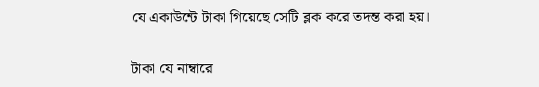যে একাউন্টে টাকা গিয়েছে সেটি ব্লক করে তদন্ত করা হয়।

টাকা যে নাম্বারে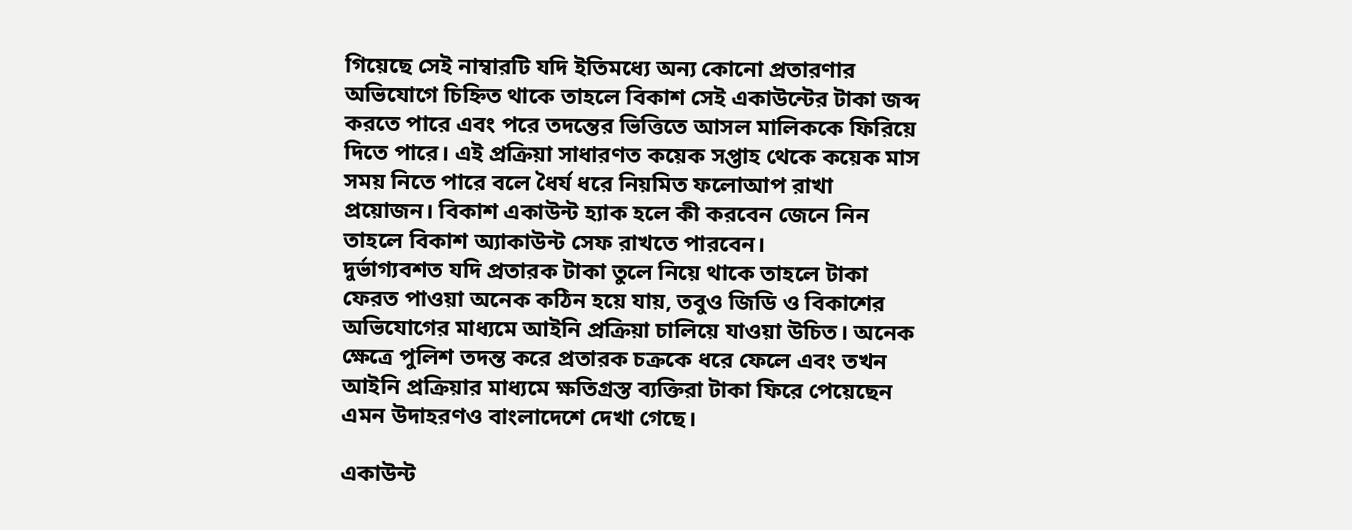গিয়েছে সেই নাম্বারটি যদি ইতিমধ্যে অন্য কোনো প্রতারণার অভিযোগে চিহ্নিত থাকে তাহলে বিকাশ সেই একাউন্টের টাকা জব্দ করতে পারে এবং পরে তদন্তের ভিত্তিতে আসল মালিককে ফিরিয়ে দিতে পারে। এই প্রক্রিয়া সাধারণত কয়েক সপ্তাহ থেকে কয়েক মাস সময় নিতে পারে বলে ধৈর্য ধরে নিয়মিত ফলোআপ রাখা প্রয়োজন। বিকাশ একাউন্ট হ্যাক হলে কী করবেন জেনে নিন তাহলে বিকাশ অ্যাকাউন্ট সেফ রাখতে পারবেন।
দুর্ভাগ্যবশত যদি প্রতারক টাকা তুলে নিয়ে থাকে তাহলে টাকা ফেরত পাওয়া অনেক কঠিন হয়ে যায়, তবুও জিডি ও বিকাশের অভিযোগের মাধ্যমে আইনি প্রক্রিয়া চালিয়ে যাওয়া উচিত। অনেক ক্ষেত্রে পুলিশ তদন্ত করে প্রতারক চক্রকে ধরে ফেলে এবং তখন আইনি প্রক্রিয়ার মাধ্যমে ক্ষতিগ্রস্ত ব্যক্তিরা টাকা ফিরে পেয়েছেন এমন উদাহরণও বাংলাদেশে দেখা গেছে।

একাউন্ট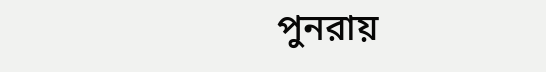পুনরায়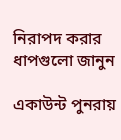নিরাপদ করার ধাপগুলো জানুন

একাউন্ট পুনরায়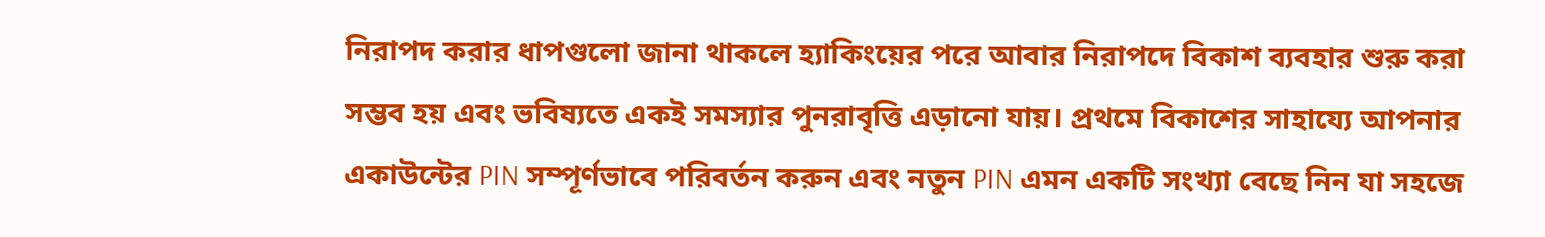নিরাপদ করার ধাপগুলো জানা থাকলে হ্যাকিংয়ের পরে আবার নিরাপদে বিকাশ ব্যবহার শুরু করা সম্ভব হয় এবং ভবিষ্যতে একই সমস্যার পুনরাবৃত্তি এড়ানো যায়। প্রথমে বিকাশের সাহায্যে আপনার একাউন্টের PIN সম্পূর্ণভাবে পরিবর্তন করুন এবং নতুন PIN এমন একটি সংখ্যা বেছে নিন যা সহজে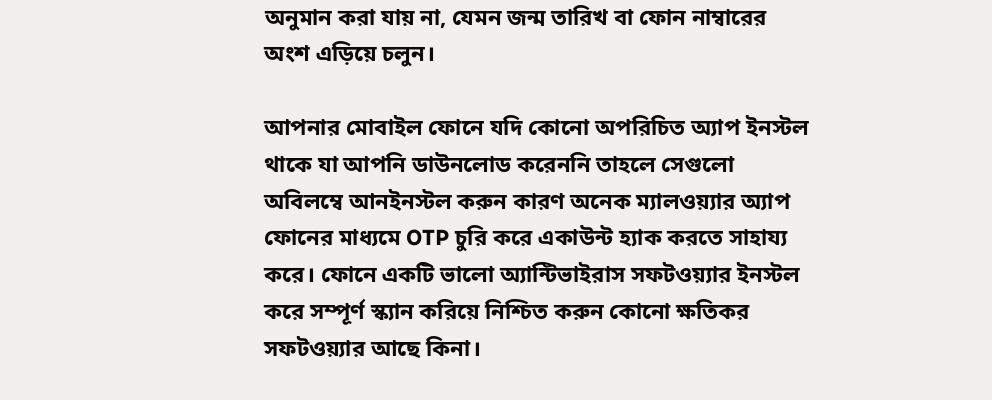অনুমান করা যায় না, যেমন জন্ম তারিখ বা ফোন নাম্বারের অংশ এড়িয়ে চলুন।

আপনার মোবাইল ফোনে যদি কোনো অপরিচিত অ্যাপ ইনস্টল থাকে যা আপনি ডাউনলোড করেননি তাহলে সেগুলো অবিলম্বে আনইনস্টল করুন কারণ অনেক ম্যালওয়্যার অ্যাপ ফোনের মাধ্যমে OTP চুরি করে একাউন্ট হ্যাক করতে সাহায্য করে। ফোনে একটি ভালো অ্যান্টিভাইরাস সফটওয়্যার ইনস্টল করে সম্পূর্ণ স্ক্যান করিয়ে নিশ্চিত করুন কোনো ক্ষতিকর সফটওয়্যার আছে কিনা।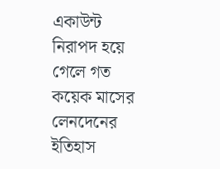একাউন্ট নিরাপদ হয়ে গেলে গত কয়েক মাসের লেনদেনের ইতিহাস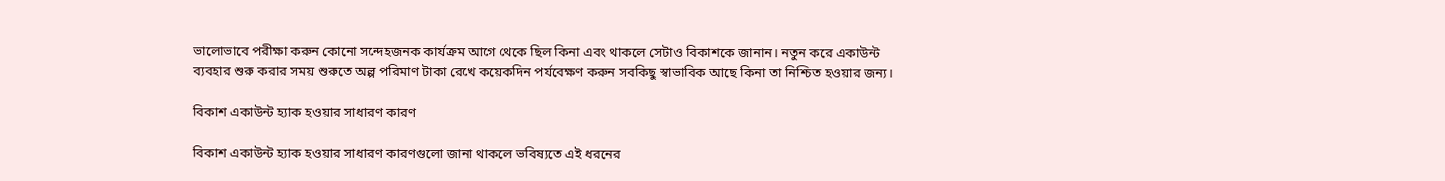ভালোভাবে পরীক্ষা করুন কোনো সন্দেহজনক কার্যক্রম আগে থেকে ছিল কিনা এবং থাকলে সেটাও বিকাশকে জানান। নতুন করে একাউন্ট ব্যবহার শুরু করার সময় শুরুতে অল্প পরিমাণ টাকা রেখে কয়েকদিন পর্যবেক্ষণ করুন সবকিছু স্বাভাবিক আছে কিনা তা নিশ্চিত হওয়ার জন্য।

বিকাশ একাউন্ট হ্যাক হওয়ার সাধারণ কারণ

বিকাশ একাউন্ট হ্যাক হওয়ার সাধারণ কারণগুলো জানা থাকলে ভবিষ্যতে এই ধরনের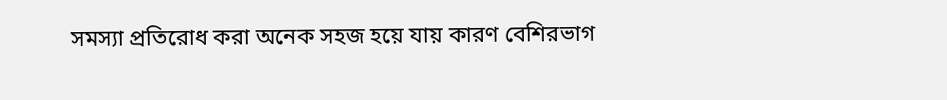সমস্যা প্রতিরোধ করা অনেক সহজ হয়ে যায় কারণ বেশিরভাগ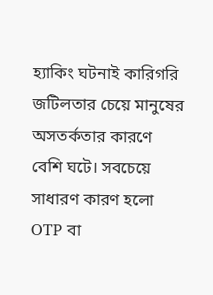হ্যাকিং ঘটনাই কারিগরি জটিলতার চেয়ে মানুষের অসতর্কতার কারণে বেশি ঘটে। সবচেয়ে সাধারণ কারণ হলো OTP বা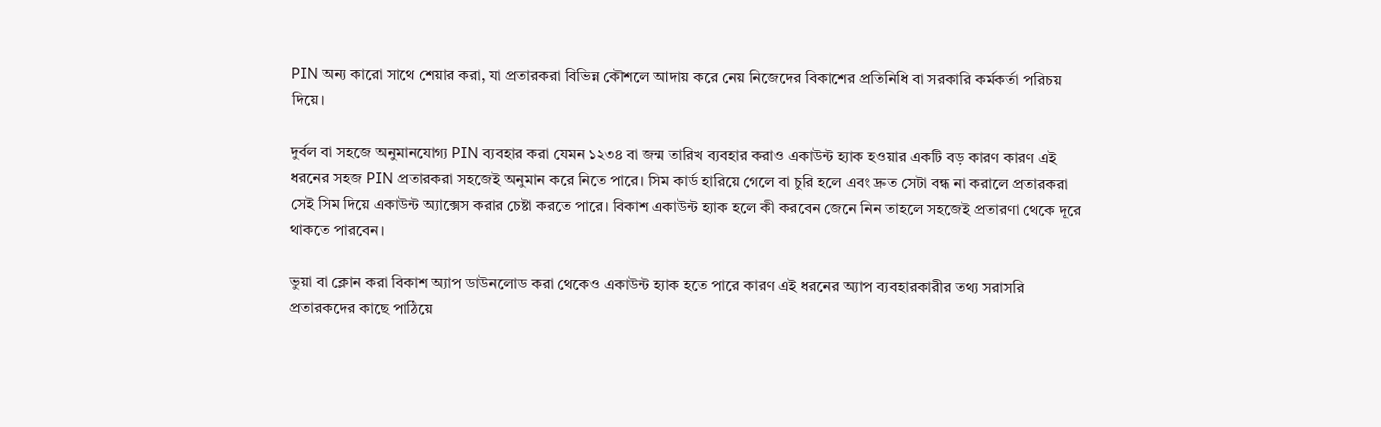PIN অন্য কারো সাথে শেয়ার করা, যা প্রতারকরা বিভিন্ন কৌশলে আদায় করে নেয় নিজেদের বিকাশের প্রতিনিধি বা সরকারি কর্মকর্তা পরিচয় দিয়ে।

দুর্বল বা সহজে অনুমানযোগ্য PIN ব্যবহার করা যেমন ১২৩৪ বা জন্ম তারিখ ব্যবহার করাও একাউন্ট হ্যাক হওয়ার একটি বড় কারণ কারণ এই ধরনের সহজ PIN প্রতারকরা সহজেই অনুমান করে নিতে পারে। সিম কার্ড হারিয়ে গেলে বা চুরি হলে এবং দ্রুত সেটা বন্ধ না করালে প্রতারকরা সেই সিম দিয়ে একাউন্ট অ্যাক্সেস করার চেষ্টা করতে পারে। বিকাশ একাউন্ট হ্যাক হলে কী করবেন জেনে নিন তাহলে সহজেই প্রতারণা থেকে দূরে থাকতে পারবেন।

ভুয়া বা ক্লোন করা বিকাশ অ্যাপ ডাউনলোড করা থেকেও একাউন্ট হ্যাক হতে পারে কারণ এই ধরনের অ্যাপ ব্যবহারকারীর তথ্য সরাসরি প্রতারকদের কাছে পাঠিয়ে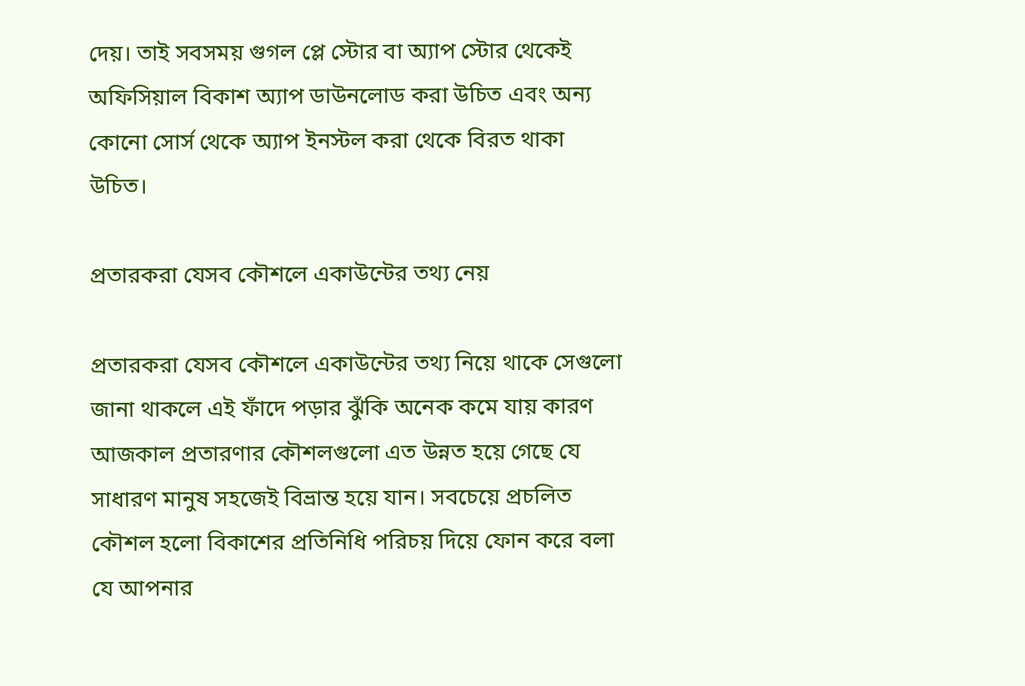দেয়। তাই সবসময় গুগল প্লে স্টোর বা অ্যাপ স্টোর থেকেই অফিসিয়াল বিকাশ অ্যাপ ডাউনলোড করা উচিত এবং অন্য কোনো সোর্স থেকে অ্যাপ ইনস্টল করা থেকে বিরত থাকা উচিত।

প্রতারকরা যেসব কৌশলে একাউন্টের তথ্য নেয়

প্রতারকরা যেসব কৌশলে একাউন্টের তথ্য নিয়ে থাকে সেগুলো জানা থাকলে এই ফাঁদে পড়ার ঝুঁকি অনেক কমে যায় কারণ আজকাল প্রতারণার কৌশলগুলো এত উন্নত হয়ে গেছে যে সাধারণ মানুষ সহজেই বিভ্রান্ত হয়ে যান। সবচেয়ে প্রচলিত কৌশল হলো বিকাশের প্রতিনিধি পরিচয় দিয়ে ফোন করে বলা যে আপনার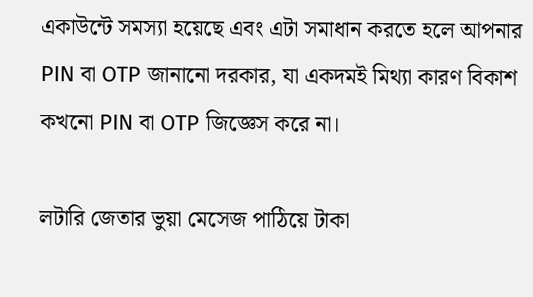একাউন্টে সমস্যা হয়েছে এবং এটা সমাধান করতে হলে আপনার PIN বা OTP জানানো দরকার, যা একদমই মিথ্যা কারণ বিকাশ কখনো PIN বা OTP জিজ্ঞেস করে না।

লটারি জেতার ভুয়া মেসেজ পাঠিয়ে টাকা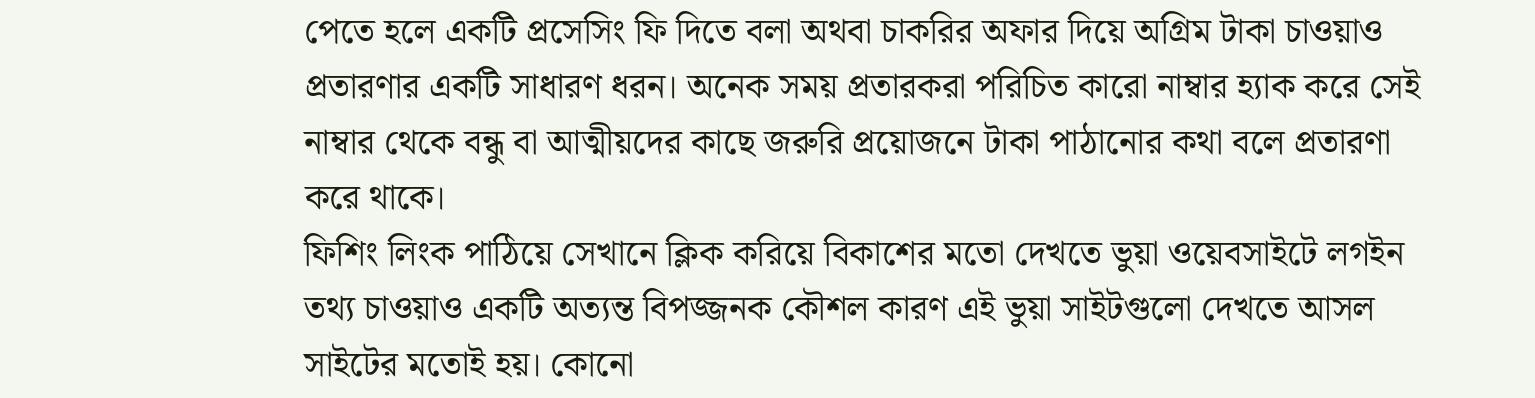পেতে হলে একটি প্রসেসিং ফি দিতে বলা অথবা চাকরির অফার দিয়ে অগ্রিম টাকা চাওয়াও প্রতারণার একটি সাধারণ ধরন। অনেক সময় প্রতারকরা পরিচিত কারো নাম্বার হ্যাক করে সেই নাম্বার থেকে বন্ধু বা আত্মীয়দের কাছে জরুরি প্রয়োজনে টাকা পাঠানোর কথা বলে প্রতারণা করে থাকে।
ফিশিং লিংক পাঠিয়ে সেখানে ক্লিক করিয়ে বিকাশের মতো দেখতে ভুয়া ওয়েবসাইটে লগইন তথ্য চাওয়াও একটি অত্যন্ত বিপজ্জনক কৌশল কারণ এই ভুয়া সাইটগুলো দেখতে আসল সাইটের মতোই হয়। কোনো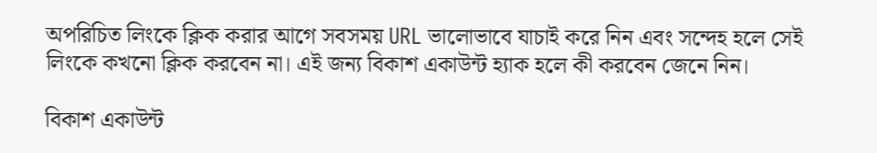অপরিচিত লিংকে ক্লিক করার আগে সবসময় URL ভালোভাবে যাচাই করে নিন এবং সন্দেহ হলে সেই লিংকে কখনো ক্লিক করবেন না। এই জন্য বিকাশ একাউন্ট হ্যাক হলে কী করবেন জেনে নিন।

বিকাশ একাউন্ট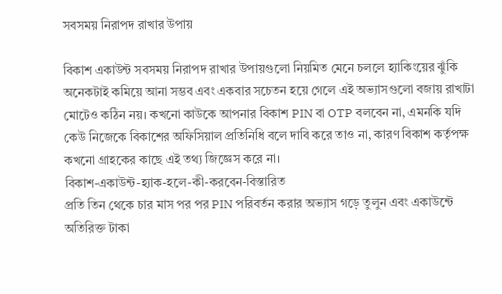সবসময় নিরাপদ রাখার উপায়

বিকাশ একাউন্ট সবসময় নিরাপদ রাখার উপায়গুলো নিয়মিত মেনে চললে হ্যাকিংয়ের ঝুঁকি অনেকটাই কমিয়ে আনা সম্ভব এবং একবার সচেতন হয়ে গেলে এই অভ্যাসগুলো বজায় রাখাটা মোটেও কঠিন নয়। কখনো কাউকে আপনার বিকাশ PIN বা OTP বলবেন না, এমনকি যদি কেউ নিজেকে বিকাশের অফিসিয়াল প্রতিনিধি বলে দাবি করে তাও না, কারণ বিকাশ কর্তৃপক্ষ কখনো গ্রাহকের কাছে এই তথ্য জিজ্ঞেস করে না।
বিকাশ-একাউন্ট-হ্যাক-হলে-কী-করবেন-বিস্তারিত
প্রতি তিন থেকে চার মাস পর পর PIN পরিবর্তন করার অভ্যাস গড়ে তুলুন এবং একাউন্টে অতিরিক্ত টাকা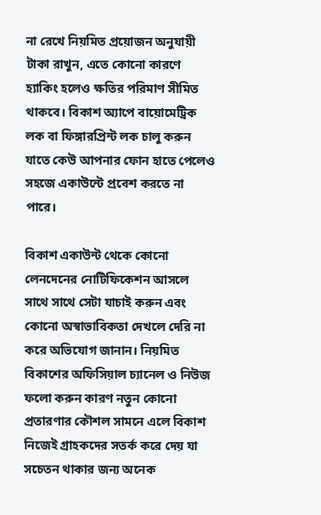না রেখে নিয়মিত প্রয়োজন অনুযায়ী টাকা রাখুন, এতে কোনো কারণে হ্যাকিং হলেও ক্ষতির পরিমাণ সীমিত থাকবে। বিকাশ অ্যাপে বায়োমেট্রিক লক বা ফিঙ্গারপ্রিন্ট লক চালু করুন যাতে কেউ আপনার ফোন হাতে পেলেও সহজে একাউন্টে প্রবেশ করতে না পারে।

বিকাশ একাউন্ট থেকে কোনো লেনদেনের নোটিফিকেশন আসলে সাথে সাথে সেটা যাচাই করুন এবং কোনো অস্বাভাবিকতা দেখলে দেরি না করে অভিযোগ জানান। নিয়মিত বিকাশের অফিসিয়াল চ্যানেল ও নিউজ ফলো করুন কারণ নতুন কোনো প্রতারণার কৌশল সামনে এলে বিকাশ নিজেই গ্রাহকদের সতর্ক করে দেয় যা সচেতন থাকার জন্য অনেক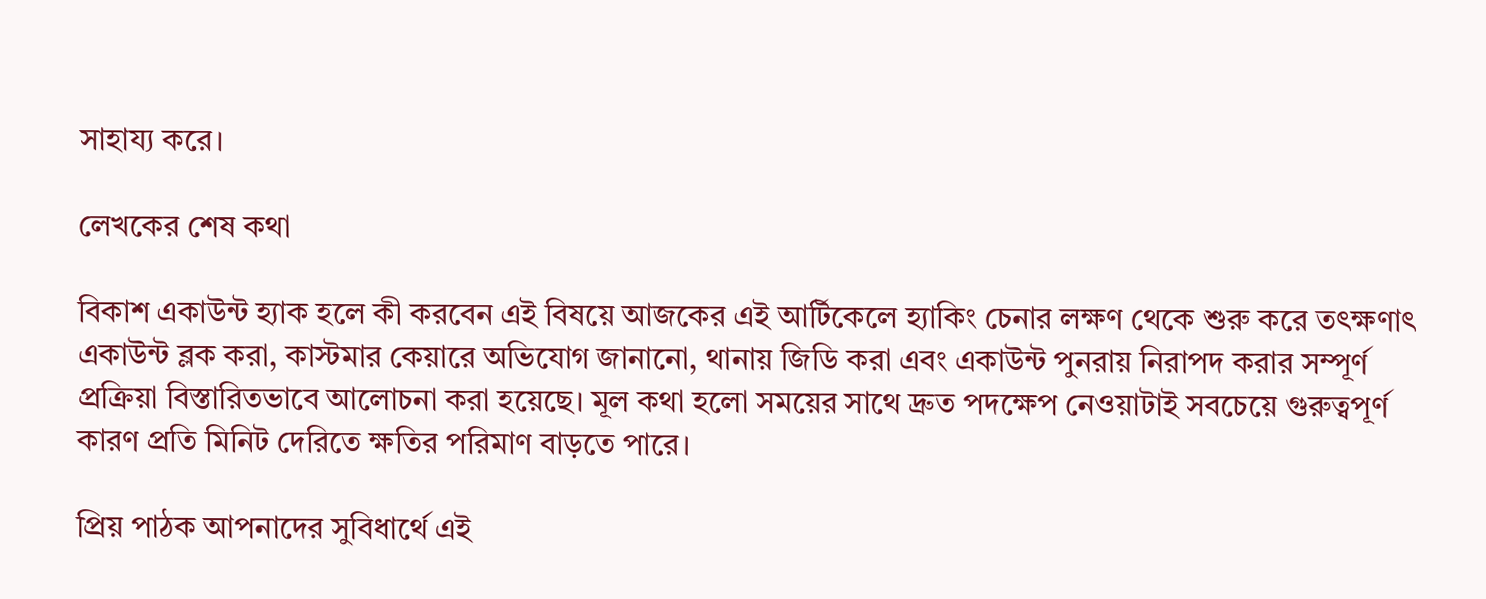সাহায্য করে।

লেখকের শেষ কথা

বিকাশ একাউন্ট হ্যাক হলে কী করবেন এই বিষয়ে আজকের এই আর্টিকেলে হ্যাকিং চেনার লক্ষণ থেকে শুরু করে তৎক্ষণাৎ একাউন্ট ব্লক করা, কাস্টমার কেয়ারে অভিযোগ জানানো, থানায় জিডি করা এবং একাউন্ট পুনরায় নিরাপদ করার সম্পূর্ণ প্রক্রিয়া বিস্তারিতভাবে আলোচনা করা হয়েছে। মূল কথা হলো সময়ের সাথে দ্রুত পদক্ষেপ নেওয়াটাই সবচেয়ে গুরুত্বপূর্ণ কারণ প্রতি মিনিট দেরিতে ক্ষতির পরিমাণ বাড়তে পারে।

প্রিয় পাঠক আপনাদের সুবিধার্থে এই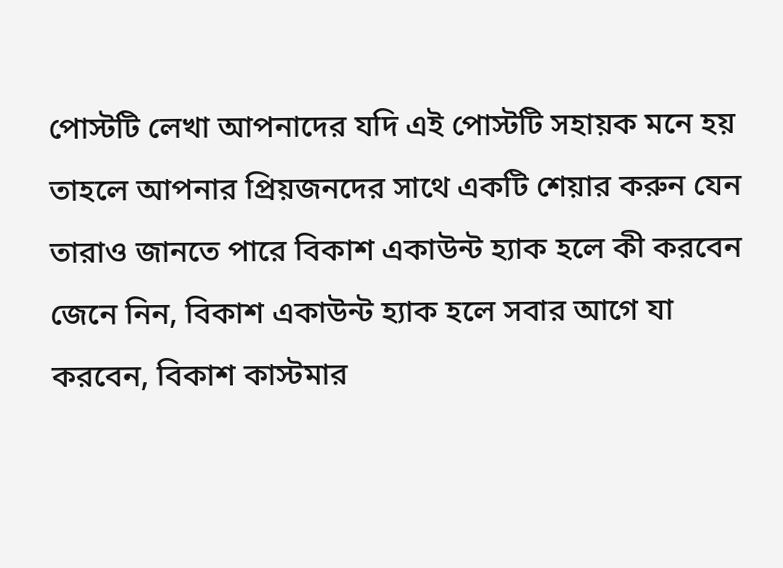পোস্টটি লেখা আপনাদের যদি এই পোস্টটি সহায়ক মনে হয় তাহলে আপনার প্রিয়জনদের সাথে একটি শেয়ার করুন যেন তারাও জানতে পারে বিকাশ একাউন্ট হ্যাক হলে কী করবেন জেনে নিন, বিকাশ একাউন্ট হ্যাক হলে সবার আগে যা করবেন, বিকাশ কাস্টমার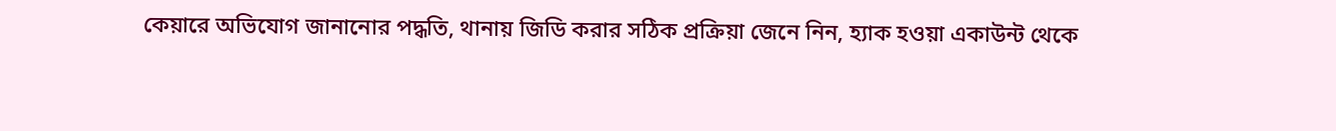কেয়ারে অভিযোগ জানানোর পদ্ধতি, থানায় জিডি করার সঠিক প্রক্রিয়া জেনে নিন, হ্যাক হওয়া একাউন্ট থেকে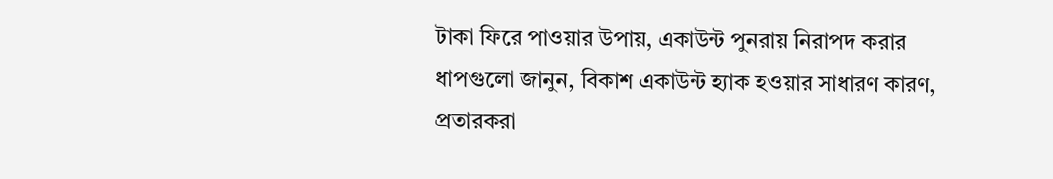টাকা ফিরে পাওয়ার উপায়, একাউন্ট পুনরায় নিরাপদ করার ধাপগুলো জানুন, বিকাশ একাউন্ট হ্যাক হওয়ার সাধারণ কারণ, প্রতারকরা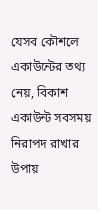যেসব কৌশলে একাউন্টের তথ্য নেয়, বিকাশ একাউন্ট সবসময় নিরাপদ রাখার উপায়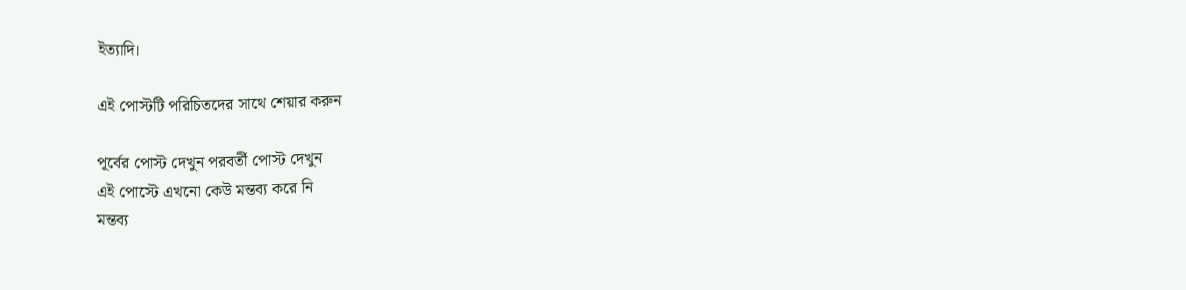ইত্যাদি।

এই পোস্টটি পরিচিতদের সাথে শেয়ার করুন

পূর্বের পোস্ট দেখুন পরবর্তী পোস্ট দেখুন
এই পোস্টে এখনো কেউ মন্তব্য করে নি
মন্তব্য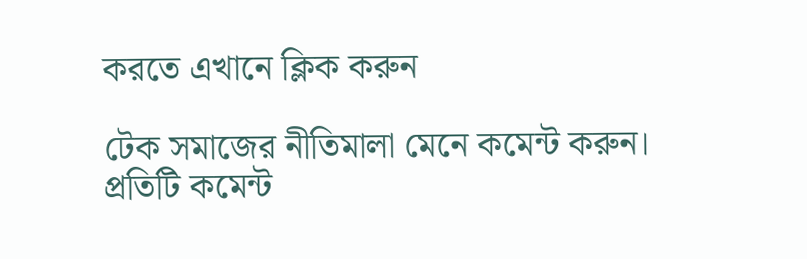করতে এখানে ক্লিক করুন

টেক সমাজের নীতিমালা মেনে কমেন্ট করুন। প্রতিটি কমেন্ট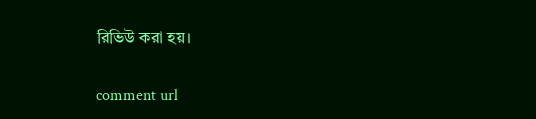রিভিউ করা হয়।

comment url